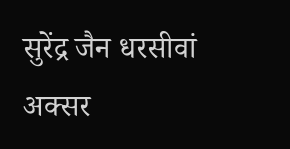सुरेंद्र जैन धरसीवां
अक्सर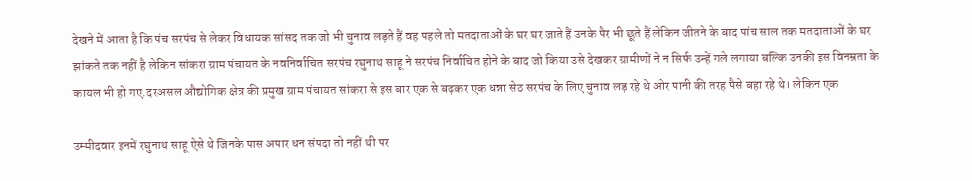देखने में आता है कि पंच सरपंच से लेकर विधायक सांसद तक जो भी चुनाव लड़ते हैं वह पहले तो मतदाताओं के घर घर जाते हैं उनके पैर भी छूते हैं लेकिन जीतने के बाद पांच साल तक मतदाताओं के घर झांकते तक नहीं है लेकिन सांकरा ग्राम पंचायत के नवनिर्वाचित सरपंच रघुनाथ साहू ने सरपंच निर्वाचित होने के बाद जो किया उसे देखकर ग्रामीणों ने न सिर्फ उन्हें गले लगाया बल्कि उनकी इस विनम्रता के कायल भी हो गए.दरअसल औद्योगिक क्षेत्र की प्रमुख ग्राम पंचायत सांकरा से इस बार एक से बढ़कर एक धन्ना सेठ सरपंच के लिए चुनाव लड़ रहे थे ओर पानी की तरह पैसे बहा रहे थे। लेकिन एक

उम्मीदवार इनमें रघुनाथ साहू ऐसे थे जिनके पास अपार धन संपदा तो नहीं थी पर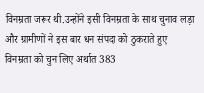विनम्रता जरूर थी.उन्होंने इसी विनम्रता के साथ चुनाव लड़ा और ग्रामीणों ने इस बार धन संपदा को ठुकराते हुए विनम्रता को चुन लिए अर्थात 383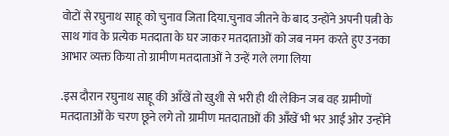वोटों से रघुनाथ साहू को चुनाव जिता दिया.चुनाव जीतने के बाद उन्होंने अपनी पत्नी के साथ गांव के प्रत्येक मतदाता के घर जाकर मतदाताओं को जब नमन करते हुए उनका आभार व्यक्त किया तो ग्रामीण मतदाताओं ने उन्हें गले लगा लिया

.इस दौरान रघुनाथ साहू की आँखें तो खुशी से भरी ही थी लेकिन जब वह ग्रामीणों मतदाताओं के चरण छूने लगे तो ग्रामीण मतदाताओं की आँखें भी भर आई ओर उन्होंने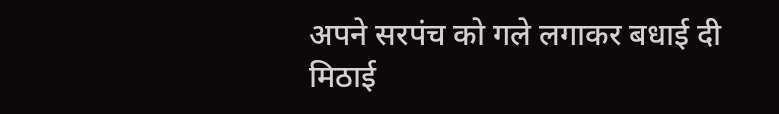अपने सरपंच को गले लगाकर बधाई दी मिठाई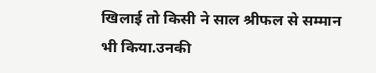खिलाई तो किसी ने साल श्रीफल से सम्मान भी किया.उनकी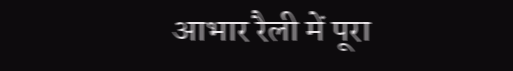आभार रैली में पूरा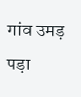गांव उमड़ पड़ा